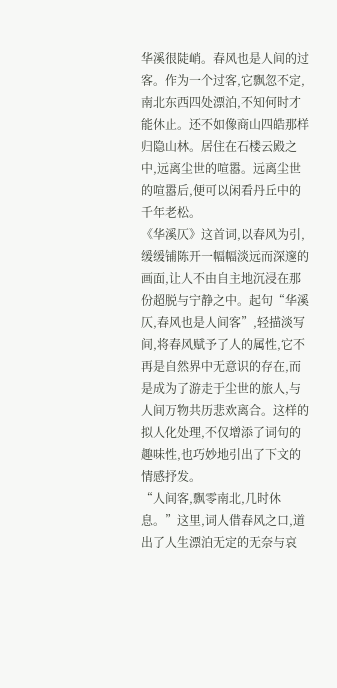华溪很陡峭。春风也是人间的过客。作为一个过客,它飘忽不定,南北东西四处漂泊,不知何时才能休止。还不如像商山四皓那样归隐山林。居住在石楼云殿之中,远离尘世的喧嚣。远离尘世的喧嚣后,便可以闲看丹丘中的千年老松。
《华溪仄》这首词,以春风为引,缓缓铺陈开一幅幅淡远而深邃的画面,让人不由自主地沉浸在那份超脱与宁静之中。起句“华溪仄,春风也是人间客”,轻描淡写间,将春风赋予了人的属性,它不再是自然界中无意识的存在,而是成为了游走于尘世的旅人,与人间万物共历悲欢离合。这样的拟人化处理,不仅增添了词句的趣味性,也巧妙地引出了下文的情感抒发。
“人间客,飘零南北,几时休息。”这里,词人借春风之口,道出了人生漂泊无定的无奈与哀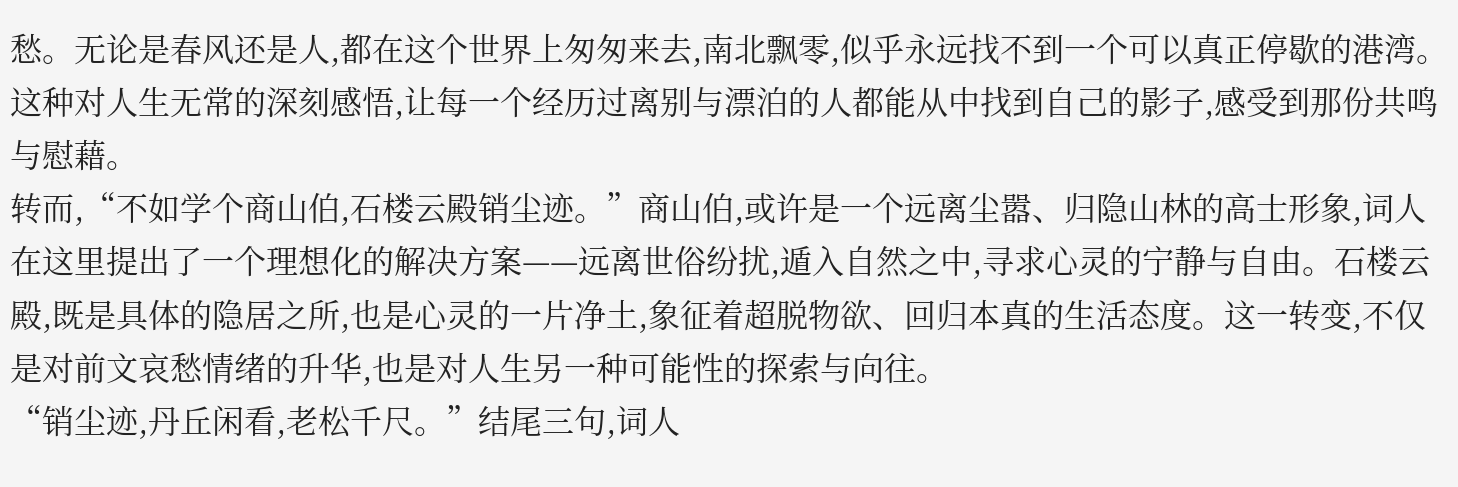愁。无论是春风还是人,都在这个世界上匆匆来去,南北飘零,似乎永远找不到一个可以真正停歇的港湾。这种对人生无常的深刻感悟,让每一个经历过离别与漂泊的人都能从中找到自己的影子,感受到那份共鸣与慰藉。
转而,“不如学个商山伯,石楼云殿销尘迹。”商山伯,或许是一个远离尘嚣、归隐山林的高士形象,词人在这里提出了一个理想化的解决方案——远离世俗纷扰,遁入自然之中,寻求心灵的宁静与自由。石楼云殿,既是具体的隐居之所,也是心灵的一片净土,象征着超脱物欲、回归本真的生活态度。这一转变,不仅是对前文哀愁情绪的升华,也是对人生另一种可能性的探索与向往。
“销尘迹,丹丘闲看,老松千尺。”结尾三句,词人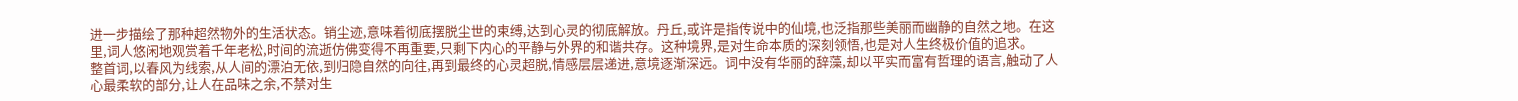进一步描绘了那种超然物外的生活状态。销尘迹,意味着彻底摆脱尘世的束缚,达到心灵的彻底解放。丹丘,或许是指传说中的仙境,也泛指那些美丽而幽静的自然之地。在这里,词人悠闲地观赏着千年老松,时间的流逝仿佛变得不再重要,只剩下内心的平静与外界的和谐共存。这种境界,是对生命本质的深刻领悟,也是对人生终极价值的追求。
整首词,以春风为线索,从人间的漂泊无依,到归隐自然的向往,再到最终的心灵超脱,情感层层递进,意境逐渐深远。词中没有华丽的辞藻,却以平实而富有哲理的语言,触动了人心最柔软的部分,让人在品味之余,不禁对生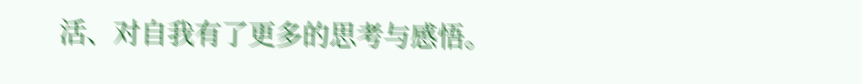活、对自我有了更多的思考与感悟。